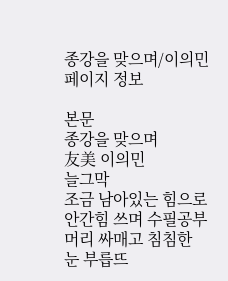종강을 맞으며/이의민
페이지 정보

본문
종강을 맞으며
友美 이의민
늘그막
조금 남아있는 힘으로
안간힘 쓰며 수필공부
머리 싸매고 침침한
눈 부릅뜨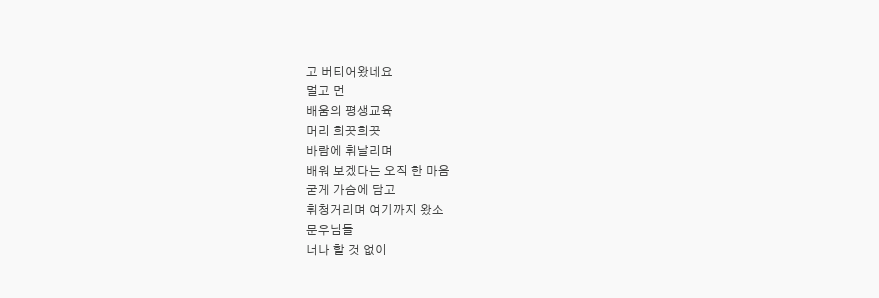고 버티어왔네요
멀고 먼
배움의 평생교육
머리 희끗희끗
바람에 휘날리며
배워 보겠다는 오직 한 마음
굳게 가슴에 담고
휘청거리며 여기까지 왔소
문우님들
너나 할 것 없이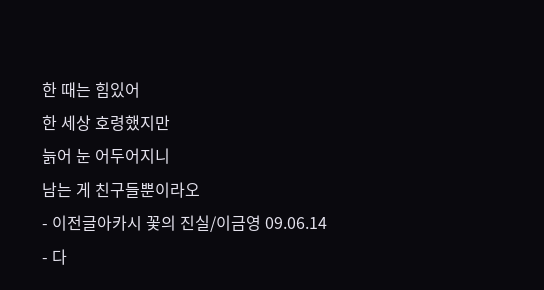한 때는 힘있어
한 세상 호령했지만
늙어 눈 어두어지니
남는 게 친구들뿐이라오
- 이전글아카시 꽃의 진실/이금영 09.06.14
- 다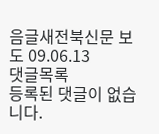음글새전북신문 보도 09.06.13
댓글목록
등록된 댓글이 없습니다.